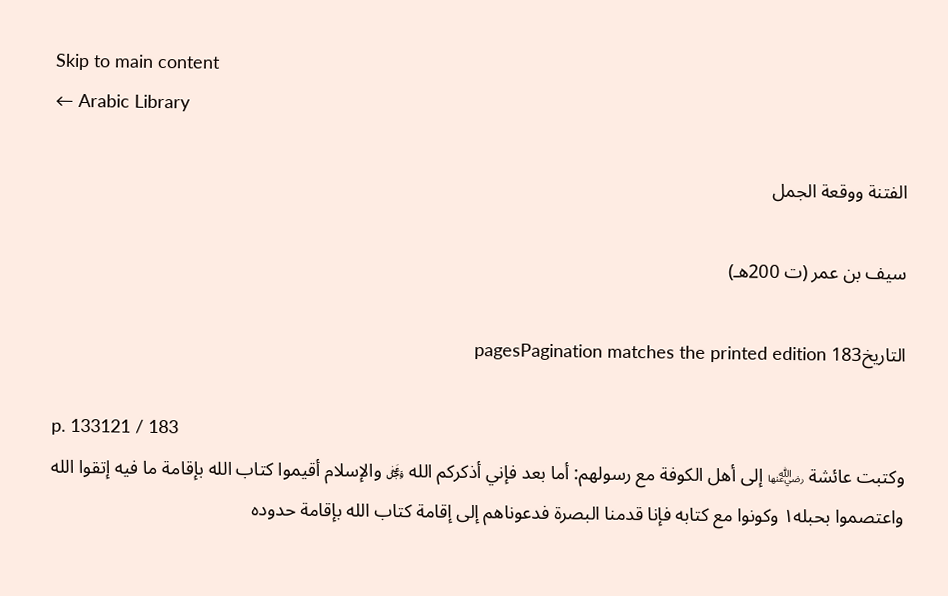Skip to main content
← Arabic Library

الفتنة ووقعة الجمل

سيف بن عمر (ت 200هـ)

التاريخ183 pagesPagination matches the printed edition

p. 133121 / 183
وكتبت عائشة ﵂ إلى أهل الكوفة مع رسولهم: أما بعد فإني أذكركم الله ﷿ والإسلام أقيموا كتاب الله بإقامة ما فيه إتقوا الله واعتصموا بحبله١ وكونوا مع كتابه فإنا قدمنا البصرة فدعوناهم إلى إقامة كتاب الله بإقامة حدوده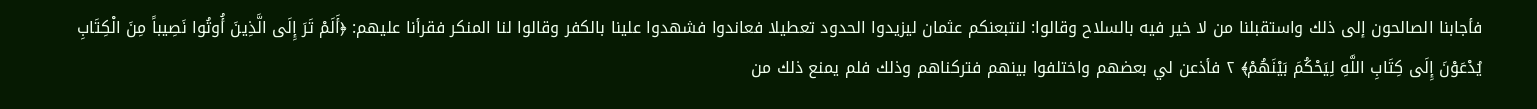فأجابنا الصالحون إلى ذلك واستقبلنا من لا خير فيه بالسلاح وقالوا: لنتبعنكم عثمان ليزيدوا الحدود تعطيلا فعاندوا فشهدوا علينا بالكفر وقالوا لنا المنكر فقرأنا عليهم: ﴿أَلَمْ تَرَ إِلَى الَّذِينَ أُوتُوا نَصِيباً مِنَ الْكِتَابِ يُدْعَوْنَ إِلَى كِتَابِ اللَّهِ لِيَحْكُمَ بَيْنَهُمْ﴾ ٢ فأذعن لي بعضهم واختلفوا بينهم فتركناهم وذلك فلم يمنع ذلك من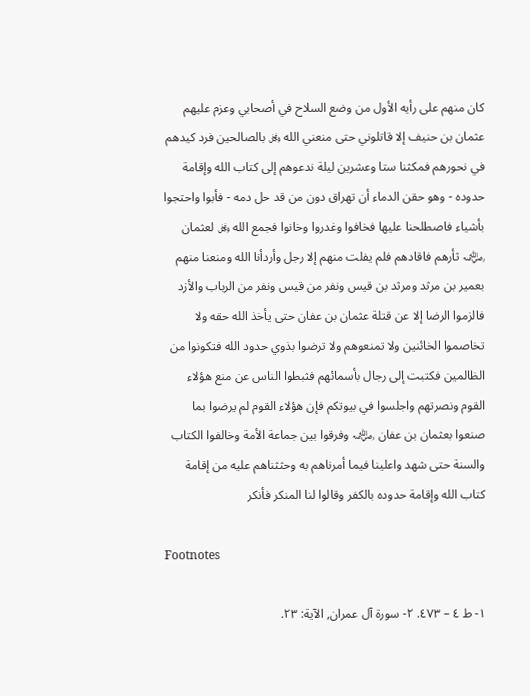كان منهم على رأيه الأول من وضع السلاح في أصحابي وعزم عليهم عثمان بن حنيف إلا قاتلوني حتى منعني الله ﷿ بالصالحين فرد كيدهم في نحورهم فمكثنا ستا وعشرين ليلة ندعوهم إلى كتاب الله وإقامة حدوده - وهو حقن الدماء أن تهراق دون من قد حل دمه - فأبوا واحتجوا بأشياء فاصطلحنا عليها فخافوا وغدروا وخانوا فجمع الله ﷿ لعثمان ﵁ ثأرهم فاقادهم فلم يفلت منهم إلا رجل وأردأنا الله ومنعنا منهم بعمير بن مرثد ومرثد بن قيس ونفر من قيس ونفر من الرباب والأزد فالزموا الرضا إلا عن قتلة عثمان بن عفان حتى يأخذ الله حقه ولا تخاصموا الخائنين ولا تمنعوهم ولا ترضوا بذوي حدود الله فتكونوا من الظالمين فكتبت إلى رجال بأسمائهم فثبطوا الناس عن منع هؤلاء القوم ونصرتهم واجلسوا في بيوتكم فإن هؤلاء القوم لم يرضوا بما صنعوا بعثمان بن عفان ﵁ وفرقوا بين جماعة الأمة وخالفوا الكتاب والسنة حتى شهد واعلينا فيما أمرناهم به وحثثناهم عليه من إقامة كتاب الله وإقامة حدوده بالكفر وقالوا لنا المنكر فأنكر

Footnotes

١- ط ٤ – ٤٧٣. ٢- سورة آل عمران, الآية: ٢٣.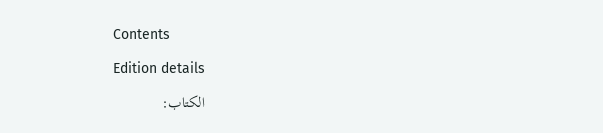Contents

Edition details

الكتاب: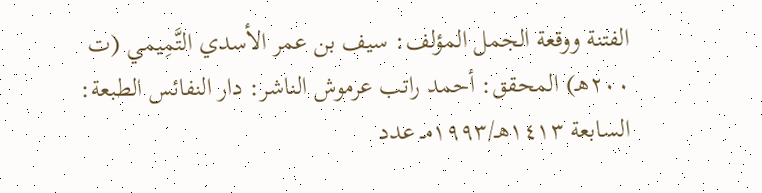الفتنة ووقعة الجمل المؤلف: سيف بن عمر الأسدي التَّمِيمي (ت ٢٠٠هـ) المحقق: أحمد راتب عرموش الناشر: دار النفائس الطبعة: السابعة ١٤١٣هـ/١٩٩٣مـ عدد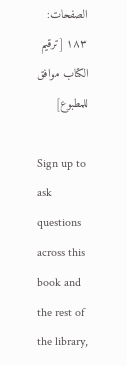الصفحات: ١٨٣ [ترقيم الكتاب موافق للمطبوع]

Sign up to ask questions across this book and the rest of the library,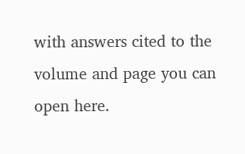with answers cited to the volume and page you can open here.